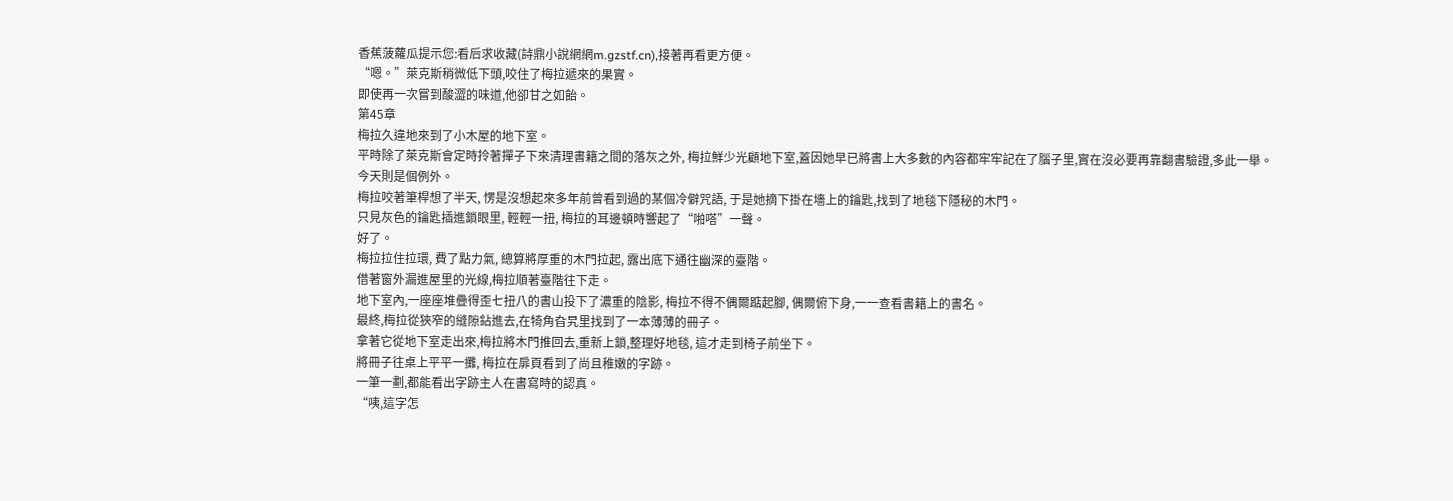香蕉菠蘿瓜提示您:看后求收藏(詩鼎小說網網m.gzstf.cn),接著再看更方便。
“嗯。”萊克斯稍微低下頭,咬住了梅拉遞來的果實。
即使再一次嘗到酸澀的味道,他卻甘之如飴。
第45章
梅拉久違地來到了小木屋的地下室。
平時除了萊克斯會定時拎著撣子下來清理書籍之間的落灰之外, 梅拉鮮少光顧地下室,蓋因她早已將書上大多數的內容都牢牢記在了腦子里,實在沒必要再靠翻書驗證,多此一舉。
今天則是個例外。
梅拉咬著筆桿想了半天, 愣是沒想起來多年前曾看到過的某個冷僻咒語, 于是她摘下掛在墻上的鑰匙,找到了地毯下隱秘的木門。
只見灰色的鑰匙插進鎖眼里, 輕輕一扭, 梅拉的耳邊頓時響起了“啪嗒”一聲。
好了。
梅拉拉住拉環, 費了點力氣, 總算將厚重的木門拉起, 露出底下通往幽深的臺階。
借著窗外漏進屋里的光線,梅拉順著臺階往下走。
地下室內,一座座堆疊得歪七扭八的書山投下了濃重的陰影, 梅拉不得不偶爾踮起腳, 偶爾俯下身,一一查看書籍上的書名。
最終,梅拉從狹窄的縫隙鉆進去,在犄角旮旯里找到了一本薄薄的冊子。
拿著它從地下室走出來,梅拉將木門推回去,重新上鎖,整理好地毯, 這才走到椅子前坐下。
將冊子往桌上平平一攤, 梅拉在扉頁看到了尚且稚嫩的字跡。
一筆一劃,都能看出字跡主人在書寫時的認真。
“咦,這字怎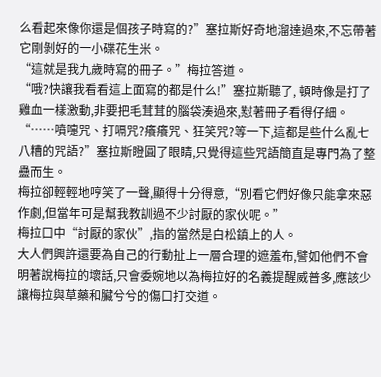么看起來像你還是個孩子時寫的?”塞拉斯好奇地溜達過來,不忘帶著它剛剝好的一小碟花生米。
“這就是我九歲時寫的冊子。”梅拉答道。
“哦?快讓我看看這上面寫的都是什么!”塞拉斯聽了, 頓時像是打了雞血一樣激動,非要把毛茸茸的腦袋湊過來,懟著冊子看得仔細。
“……噴嚏咒、打嗝咒?癢癢咒、狂笑咒?等一下,這都是些什么亂七八糟的咒語?”塞拉斯瞪圓了眼睛,只覺得這些咒語簡直是專門為了整蠱而生。
梅拉卻輕輕地哼笑了一聲,顯得十分得意,“別看它們好像只能拿來惡作劇,但當年可是幫我教訓過不少討厭的家伙呢。”
梅拉口中“討厭的家伙”,指的當然是白松鎮上的人。
大人們興許還要為自己的行動扯上一層合理的遮羞布,譬如他們不會明著說梅拉的壞話,只會委婉地以為梅拉好的名義提醒威普多,應該少讓梅拉與草藥和臟兮兮的傷口打交道。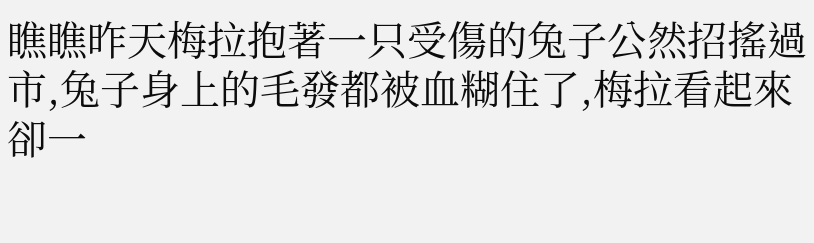瞧瞧昨天梅拉抱著一只受傷的兔子公然招搖過市,兔子身上的毛發都被血糊住了,梅拉看起來卻一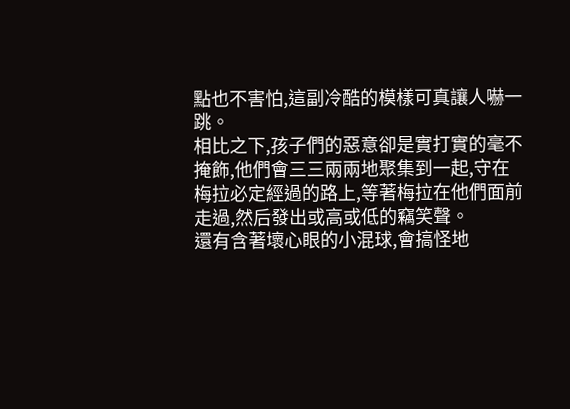點也不害怕,這副冷酷的模樣可真讓人嚇一跳。
相比之下,孩子們的惡意卻是實打實的毫不掩飾,他們會三三兩兩地聚集到一起,守在梅拉必定經過的路上,等著梅拉在他們面前走過,然后發出或高或低的竊笑聲。
還有含著壞心眼的小混球,會搞怪地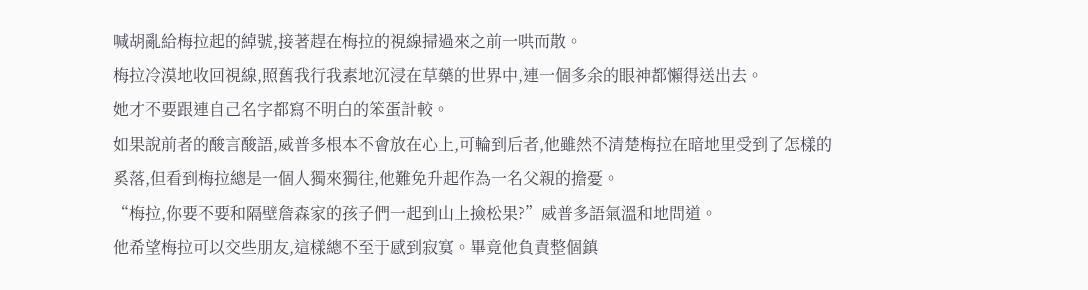喊胡亂給梅拉起的綽號,接著趕在梅拉的視線掃過來之前一哄而散。
梅拉冷漠地收回視線,照舊我行我素地沉浸在草藥的世界中,連一個多余的眼神都懶得送出去。
她才不要跟連自己名字都寫不明白的笨蛋計較。
如果說前者的酸言酸語,威普多根本不會放在心上,可輪到后者,他雖然不清楚梅拉在暗地里受到了怎樣的奚落,但看到梅拉總是一個人獨來獨往,他難免升起作為一名父親的擔憂。
“梅拉,你要不要和隔壁詹森家的孩子們一起到山上撿松果?”威普多語氣溫和地問道。
他希望梅拉可以交些朋友,這樣總不至于感到寂寞。畢竟他負責整個鎮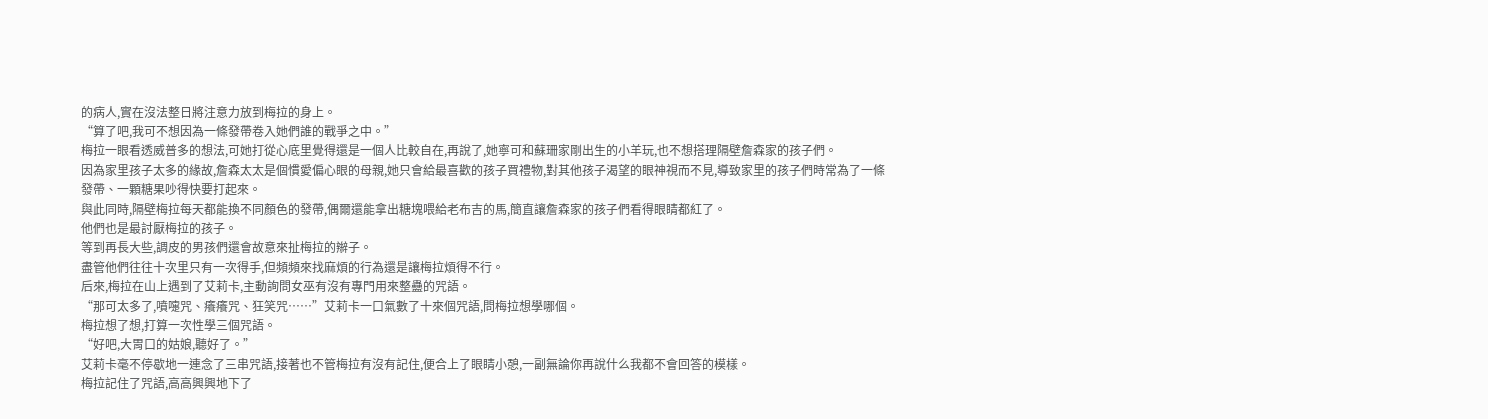的病人,實在沒法整日將注意力放到梅拉的身上。
“算了吧,我可不想因為一條發帶卷入她們誰的戰爭之中。”
梅拉一眼看透威普多的想法,可她打從心底里覺得還是一個人比較自在,再說了,她寧可和蘇珊家剛出生的小羊玩,也不想搭理隔壁詹森家的孩子們。
因為家里孩子太多的緣故,詹森太太是個慣愛偏心眼的母親,她只會給最喜歡的孩子買禮物,對其他孩子渴望的眼神視而不見,導致家里的孩子們時常為了一條發帶、一顆糖果吵得快要打起來。
與此同時,隔壁梅拉每天都能換不同顏色的發帶,偶爾還能拿出糖塊喂給老布吉的馬,簡直讓詹森家的孩子們看得眼睛都紅了。
他們也是最討厭梅拉的孩子。
等到再長大些,調皮的男孩們還會故意來扯梅拉的辮子。
盡管他們往往十次里只有一次得手,但頻頻來找麻煩的行為還是讓梅拉煩得不行。
后來,梅拉在山上遇到了艾莉卡,主動詢問女巫有沒有專門用來整蠱的咒語。
“那可太多了,噴嚏咒、癢癢咒、狂笑咒……”艾莉卡一口氣數了十來個咒語,問梅拉想學哪個。
梅拉想了想,打算一次性學三個咒語。
“好吧,大胃口的姑娘,聽好了。”
艾莉卡毫不停歇地一連念了三串咒語,接著也不管梅拉有沒有記住,便合上了眼睛小憩,一副無論你再說什么我都不會回答的模樣。
梅拉記住了咒語,高高興興地下了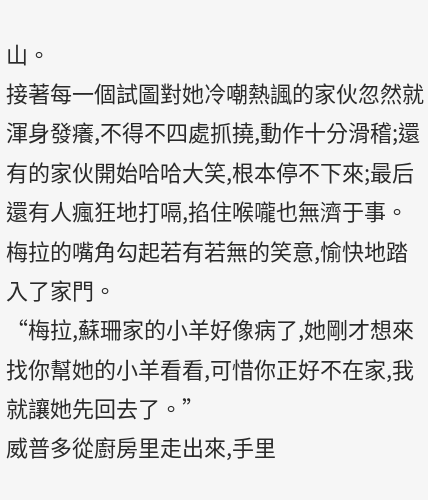山。
接著每一個試圖對她冷嘲熱諷的家伙忽然就渾身發癢,不得不四處抓撓,動作十分滑稽;還有的家伙開始哈哈大笑,根本停不下來;最后還有人瘋狂地打嗝,掐住喉嚨也無濟于事。
梅拉的嘴角勾起若有若無的笑意,愉快地踏入了家門。
“梅拉,蘇珊家的小羊好像病了,她剛才想來找你幫她的小羊看看,可惜你正好不在家,我就讓她先回去了。”
威普多從廚房里走出來,手里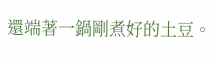還端著一鍋剛煮好的土豆。